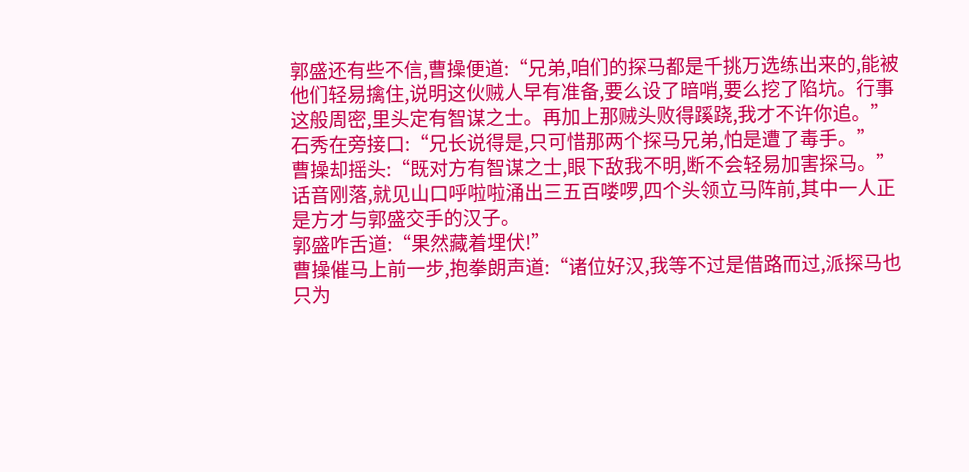郭盛还有些不信,曹操便道:“兄弟,咱们的探马都是千挑万选练出来的,能被他们轻易擒住,说明这伙贼人早有准备,要么设了暗哨,要么挖了陷坑。行事这般周密,里头定有智谋之士。再加上那贼头败得蹊跷,我才不许你追。”
石秀在旁接口:“兄长说得是,只可惜那两个探马兄弟,怕是遭了毒手。”
曹操却摇头:“既对方有智谋之士,眼下敌我不明,断不会轻易加害探马。”
话音刚落,就见山口呼啦啦涌出三五百喽啰,四个头领立马阵前,其中一人正是方才与郭盛交手的汉子。
郭盛咋舌道:“果然藏着埋伏!”
曹操催马上前一步,抱拳朗声道:“诸位好汉,我等不过是借路而过,派探马也只为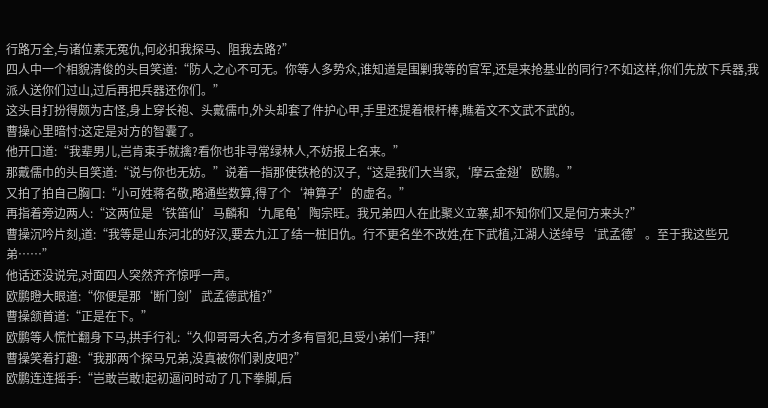行路万全,与诸位素无冤仇,何必扣我探马、阻我去路?”
四人中一个相貌清俊的头目笑道:“防人之心不可无。你等人多势众,谁知道是围剿我等的官军,还是来抢基业的同行?不如这样,你们先放下兵器,我派人送你们过山,过后再把兵器还你们。”
这头目打扮得颇为古怪,身上穿长袍、头戴儒巾,外头却套了件护心甲,手里还提着根杆棒,瞧着文不文武不武的。
曹操心里暗忖:这定是对方的智囊了。
他开口道:“我辈男儿,岂肯束手就擒?看你也非寻常绿林人,不妨报上名来。”
那戴儒巾的头目笑道:“说与你也无妨。”说着一指那使铁枪的汉子,“这是我们大当家,‘摩云金翅’欧鹏。”
又拍了拍自己胸口:“小可姓蒋名敬,略通些数算,得了个‘神算子’的虚名。”
再指着旁边两人:“这两位是‘铁笛仙’马麟和‘九尾龟’陶宗旺。我兄弟四人在此聚义立寨,却不知你们又是何方来头?”
曹操沉吟片刻,道:“我等是山东河北的好汉,要去九江了结一桩旧仇。行不更名坐不改姓,在下武植,江湖人送绰号‘武孟德’。至于我这些兄弟……”
他话还没说完,对面四人突然齐齐惊呼一声。
欧鹏瞪大眼道:“你便是那‘断门剑’武孟德武植?”
曹操颔首道:“正是在下。”
欧鹏等人慌忙翻身下马,拱手行礼:“久仰哥哥大名,方才多有冒犯,且受小弟们一拜!”
曹操笑着打趣:“我那两个探马兄弟,没真被你们剥皮吧?”
欧鹏连连摇手:“岂敢岂敢!起初逼问时动了几下拳脚,后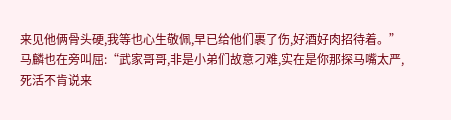来见他俩骨头硬,我等也心生敬佩,早已给他们裹了伤,好酒好肉招待着。”
马麟也在旁叫屈:“武家哥哥,非是小弟们故意刁难,实在是你那探马嘴太严,死活不肯说来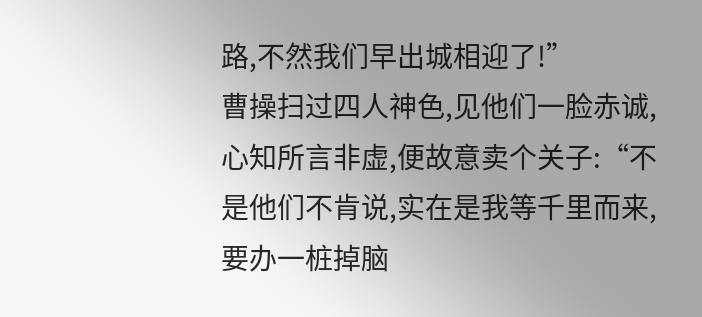路,不然我们早出城相迎了!”
曹操扫过四人神色,见他们一脸赤诚,心知所言非虚,便故意卖个关子:“不是他们不肯说,实在是我等千里而来,要办一桩掉脑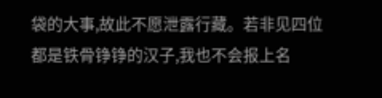袋的大事,故此不愿泄露行藏。若非见四位都是铁骨铮铮的汉子,我也不会报上名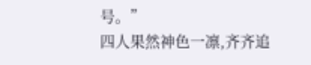号。”
四人果然神色一凛,齐齐追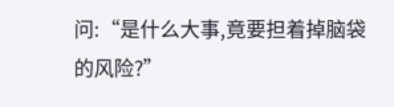问:“是什么大事,竟要担着掉脑袋的风险?”